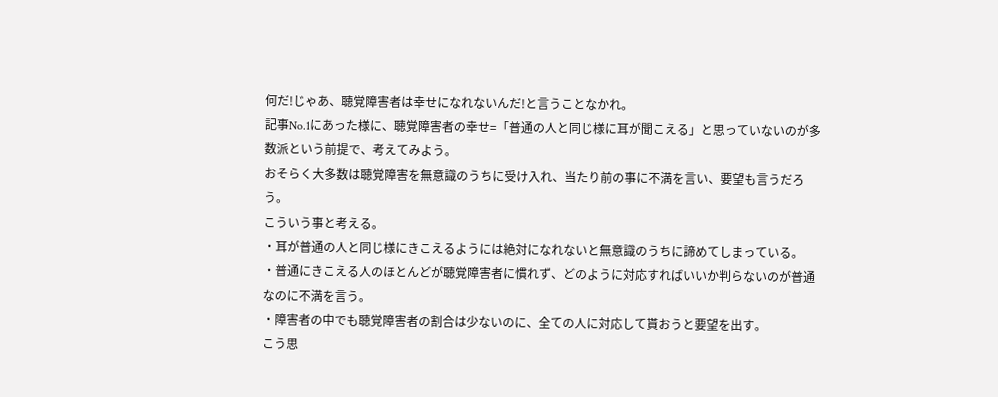何だ!じゃあ、聴覚障害者は幸せになれないんだ!と言うことなかれ。
記事No.1にあった様に、聴覚障害者の幸せ=「普通の人と同じ様に耳が聞こえる」と思っていないのが多数派という前提で、考えてみよう。
おそらく大多数は聴覚障害を無意識のうちに受け入れ、当たり前の事に不満を言い、要望も言うだろう。
こういう事と考える。
・耳が普通の人と同じ様にきこえるようには絶対になれないと無意識のうちに諦めてしまっている。
・普通にきこえる人のほとんどが聴覚障害者に慣れず、どのように対応すればいいか判らないのが普通なのに不満を言う。
・障害者の中でも聴覚障害者の割合は少ないのに、全ての人に対応して貰おうと要望を出す。
こう思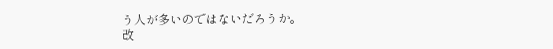う人が多いのではないだろうか。
改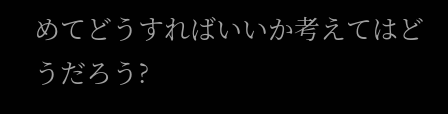めてどうすればいいか考えてはどうだろう?